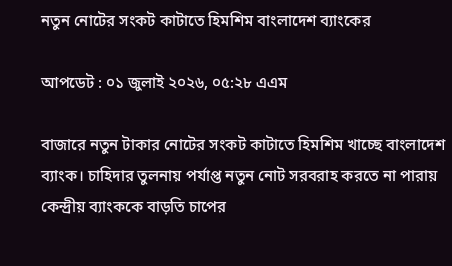নতুন নোটের সংকট কাটাতে হিমশিম বাংলাদেশ ব্যাংকের

আপডেট : ০১ জুলাই ২০২৬, ০৫:২৮ এএম

বাজারে নতুন টাকার নোটের সংকট কাটাতে হিমশিম খাচ্ছে বাংলাদেশ ব্যাংক। চাহিদার তুলনায় পর্যাপ্ত নতুন নোট সরবরাহ করতে না পারায় কেন্দ্রীয় ব্যাংককে বাড়তি চাপের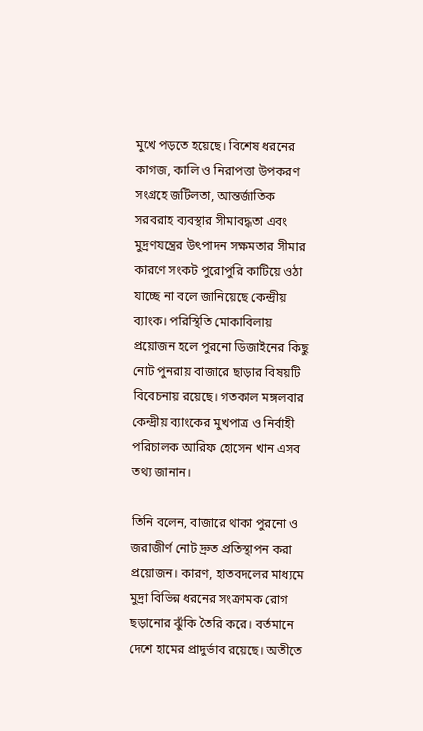মুখে পড়তে হয়েছে। বিশেষ ধরনের কাগজ, কালি ও নিরাপত্তা উপকরণ সংগ্রহে জটিলতা, আন্তর্জাতিক সরবরাহ ব্যবস্থার সীমাবদ্ধতা এবং মুদ্রণযন্ত্রের উৎপাদন সক্ষমতার সীমার কারণে সংকট পুরোপুরি কাটিয়ে ওঠা যাচ্ছে না বলে জানিয়েছে কেন্দ্রীয় ব্যাংক। পরিস্থিতি মোকাবিলায় প্রয়োজন হলে পুরনো ডিজাইনের কিছু নোট পুনরায় বাজারে ছাড়ার বিষয়টি বিবেচনায় রয়েছে। গতকাল মঙ্গলবার কেন্দ্রীয় ব্যাংকের মুখপাত্র ও নির্বাহী পরিচালক আরিফ হোসেন খান এসব তথ্য জানান।

তিনি বলেন, বাজারে থাকা পুরনো ও জরাজীর্ণ নোট দ্রুত প্রতিস্থাপন করা প্রয়োজন। কারণ, হাতবদলের মাধ্যমে মুদ্রা বিভিন্ন ধরনের সংক্রামক রোগ ছড়ানোর ঝুঁকি তৈরি করে। বর্তমানে দেশে হামের প্রাদুর্ভাব রয়েছে। অতীতে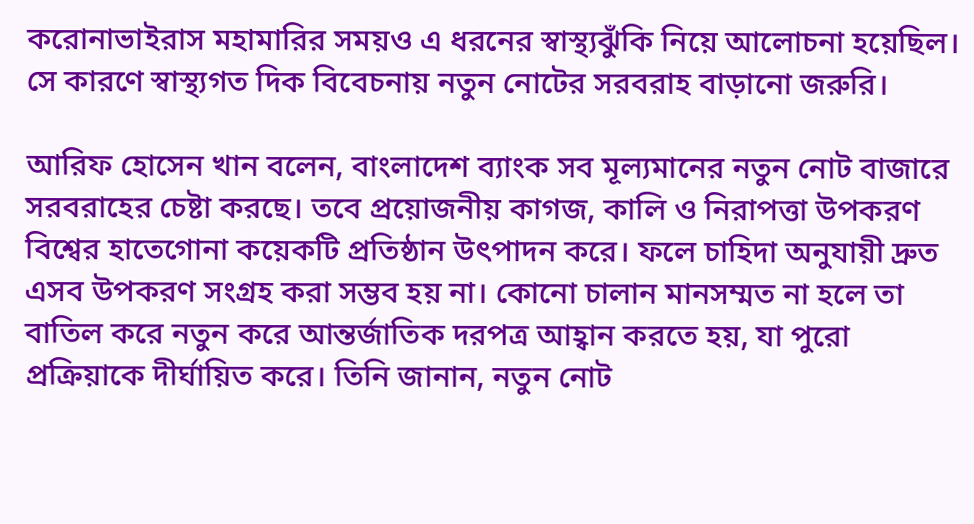করোনাভাইরাস মহামারির সময়ও এ ধরনের স্বাস্থ্যঝুঁকি নিয়ে আলোচনা হয়েছিল। সে কারণে স্বাস্থ্যগত দিক বিবেচনায় নতুন নোটের সরবরাহ বাড়ানো জরুরি।

আরিফ হোসেন খান বলেন, বাংলাদেশ ব্যাংক সব মূল্যমানের নতুন নোট বাজারে সরবরাহের চেষ্টা করছে। তবে প্রয়োজনীয় কাগজ, কালি ও নিরাপত্তা উপকরণ বিশ্বের হাতেগোনা কয়েকটি প্রতিষ্ঠান উৎপাদন করে। ফলে চাহিদা অনুযায়ী দ্রুত এসব উপকরণ সংগ্রহ করা সম্ভব হয় না। কোনো চালান মানসম্মত না হলে তা বাতিল করে নতুন করে আন্তর্জাতিক দরপত্র আহ্বান করতে হয়, যা পুরো প্রক্রিয়াকে দীর্ঘায়িত করে। তিনি জানান, নতুন নোট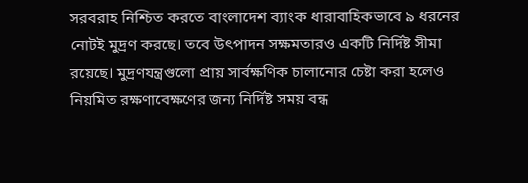সরবরাহ নিশ্চিত করতে বাংলাদেশ ব্যাংক ধারাবাহিকভাবে ৯ ধরনের নোটই মুদ্রণ করছে। তবে উৎপাদন সক্ষমতারও একটি নির্দিষ্ট সীমা রয়েছে। মুদ্রণযন্ত্রগুলো প্রায় সার্বক্ষণিক চালানোর চেষ্টা করা হলেও নিয়মিত রক্ষণাবেক্ষণের জন্য নির্দিষ্ট সময় বন্ধ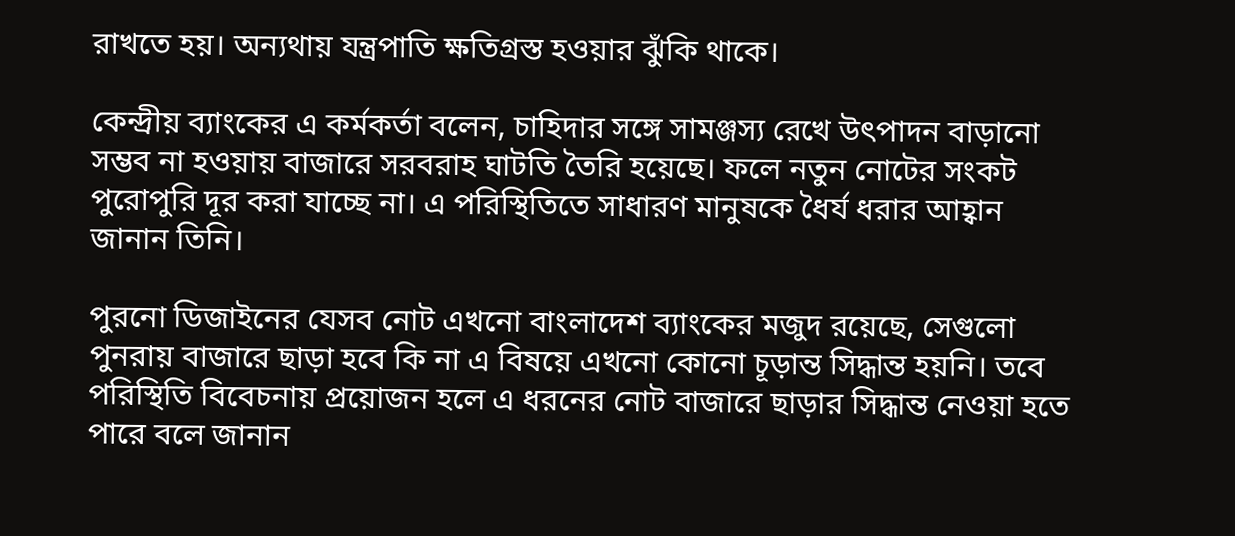রাখতে হয়। অন্যথায় যন্ত্রপাতি ক্ষতিগ্রস্ত হওয়ার ঝুঁকি থাকে।

কেন্দ্রীয় ব্যাংকের এ কর্মকর্তা বলেন, চাহিদার সঙ্গে সামঞ্জস্য রেখে উৎপাদন বাড়ানো সম্ভব না হওয়ায় বাজারে সরবরাহ ঘাটতি তৈরি হয়েছে। ফলে নতুন নোটের সংকট পুরোপুরি দূর করা যাচ্ছে না। এ পরিস্থিতিতে সাধারণ মানুষকে ধৈর্য ধরার আহ্বান জানান তিনি।

পুরনো ডিজাইনের যেসব নোট এখনো বাংলাদেশ ব্যাংকের মজুদ রয়েছে, সেগুলো পুনরায় বাজারে ছাড়া হবে কি না এ বিষয়ে এখনো কোনো চূড়ান্ত সিদ্ধান্ত হয়নি। তবে পরিস্থিতি বিবেচনায় প্রয়োজন হলে এ ধরনের নোট বাজারে ছাড়ার সিদ্ধান্ত নেওয়া হতে পারে বলে জানান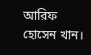আরিফ হোসেন খান।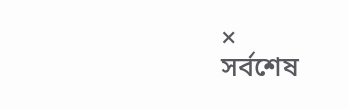×
সর্বশেষ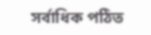সর্বাধিক পঠিত